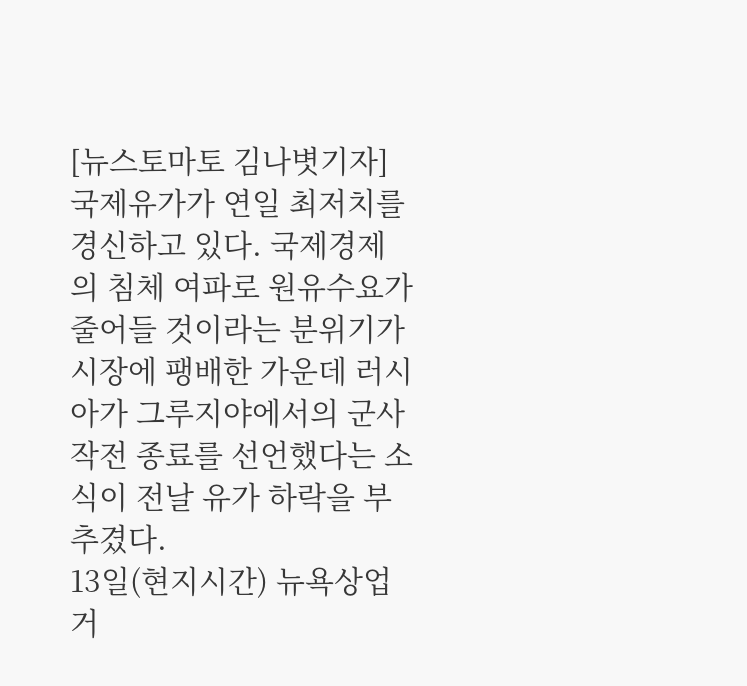[뉴스토마토 김나볏기자] 국제유가가 연일 최저치를 경신하고 있다. 국제경제의 침체 여파로 원유수요가 줄어들 것이라는 분위기가 시장에 팽배한 가운데 러시아가 그루지야에서의 군사작전 종료를 선언했다는 소식이 전날 유가 하락을 부추겼다.
13일(현지시간) 뉴욕상업거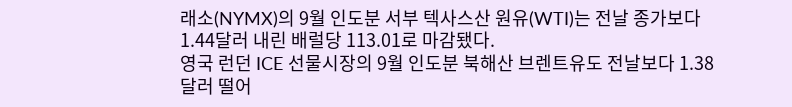래소(NYMX)의 9월 인도분 서부 텍사스산 원유(WTI)는 전날 종가보다 1.44달러 내린 배럴당 113.01로 마감됐다.
영국 런던 ICE 선물시장의 9월 인도분 북해산 브렌트유도 전날보다 1.38달러 떨어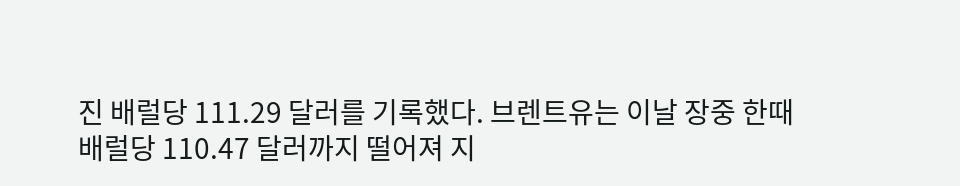진 배럴당 111.29 달러를 기록했다. 브렌트유는 이날 장중 한때 배럴당 110.47 달러까지 떨어져 지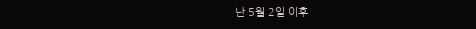난 5월 2일 이후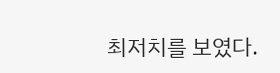최저치를 보였다.